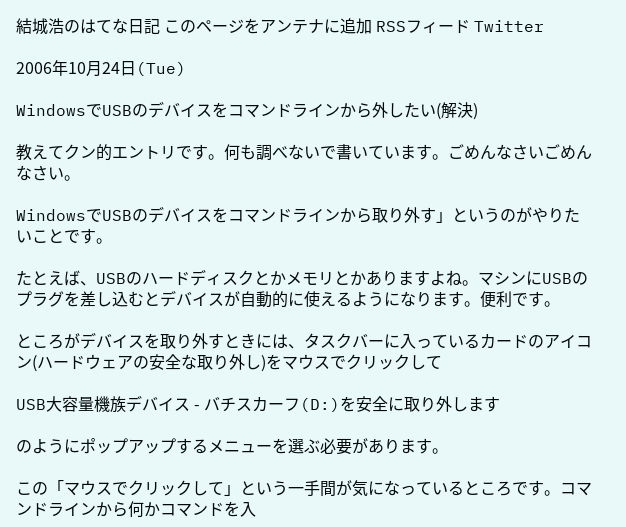結城浩のはてな日記 このページをアンテナに追加 RSSフィード Twitter

2006年10月24日(Tue)

WindowsでUSBのデバイスをコマンドラインから外したい(解決)

教えてクン的エントリです。何も調べないで書いています。ごめんなさいごめんなさい。

WindowsでUSBのデバイスをコマンドラインから取り外す」というのがやりたいことです。

たとえば、USBのハードディスクとかメモリとかありますよね。マシンにUSBのプラグを差し込むとデバイスが自動的に使えるようになります。便利です。

ところがデバイスを取り外すときには、タスクバーに入っているカードのアイコン(ハードウェアの安全な取り外し)をマウスでクリックして

USB大容量機族デバイス - バチスカーフ(D:)を安全に取り外します

のようにポップアップするメニューを選ぶ必要があります。

この「マウスでクリックして」という一手間が気になっているところです。コマンドラインから何かコマンドを入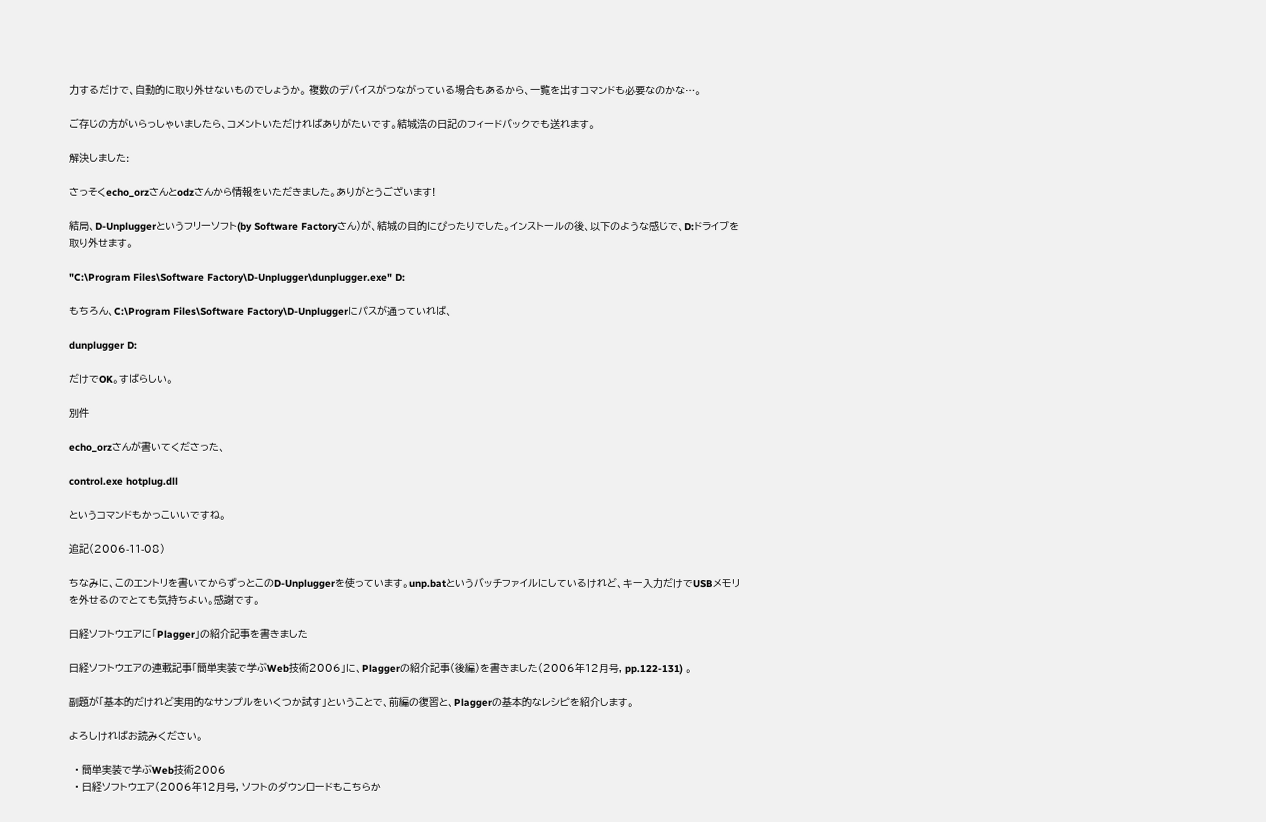力するだけで、自動的に取り外せないものでしょうか。 複数のデバイスがつながっている場合もあるから、一覧を出すコマンドも必要なのかな…。

ご存じの方がいらっしゃいましたら、コメントいただければありがたいです。結城浩の日記のフィードバックでも送れます。

解決しました:

さっそくecho_orzさんとodzさんから情報をいただきました。ありがとうございます!

結局、D-Unpluggerというフリーソフト(by Software Factoryさん)が、結城の目的にぴったりでした。インストールの後、以下のような感じで、D:ドライブを取り外せます。

"C:\Program Files\Software Factory\D-Unplugger\dunplugger.exe" D:

もちろん、C:\Program Files\Software Factory\D-Unpluggerにパスが通っていれば、

dunplugger D:

だけでOK。すばらしい。

別件

echo_orzさんが書いてくださった、

control.exe hotplug.dll

というコマンドもかっこいいですね。

追記(2006-11-08)

ちなみに、このエントリを書いてからずっとこのD-Unpluggerを使っています。unp.batというバッチファイルにしているけれど、キー入力だけでUSBメモリを外せるのでとても気持ちよい。感謝です。

日経ソフトウエアに「Plagger」の紹介記事を書きました

日経ソフトウエアの連載記事「簡単実装で学ぶWeb技術2006」に、Plaggerの紹介記事(後編)を書きました(2006年12月号, pp.122-131) 。

副題が「基本的だけれど実用的なサンプルをいくつか試す」ということで、前編の復習と、Plaggerの基本的なレシピを紹介します。

よろしければお読みください。

  • 簡単実装で学ぶWeb技術2006
  • 日経ソフトウエア(2006年12月号, ソフトのダウンロードもこちらか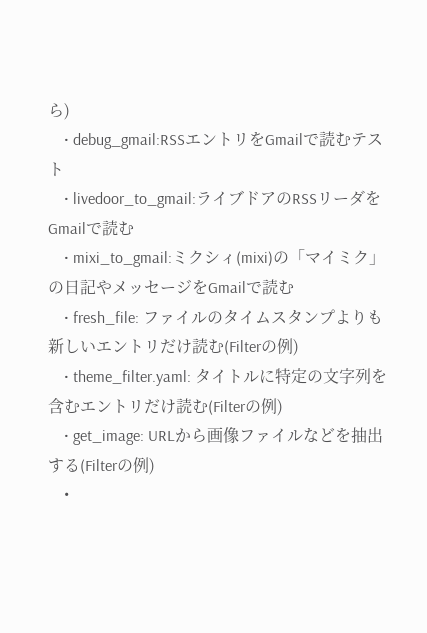ら)
    • debug_gmail:RSSエントリをGmailで読むテスト
    • livedoor_to_gmail:ライブドアのRSSリーダをGmailで読む
    • mixi_to_gmail:ミクシィ(mixi)の「マイミク」の日記やメッセージをGmailで読む
    • fresh_file: ファイルのタイムスタンプよりも新しいエントリだけ読む(Filterの例)
    • theme_filter.yaml: タイトルに特定の文字列を含むエントリだけ読む(Filterの例)
    • get_image: URLから画像ファイルなどを抽出する(Filterの例)
    •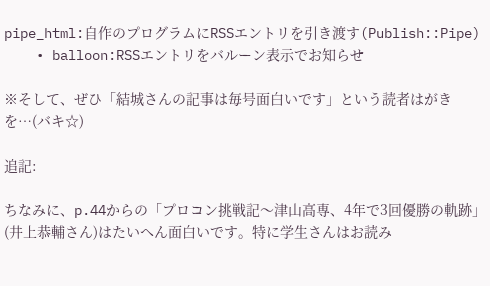pipe_html:自作のプログラムにRSSエントリを引き渡す(Publish::Pipe)
    • balloon:RSSエントリをバルーン表示でお知らせ

※そして、ぜひ「結城さんの記事は毎号面白いです」という読者はがきを…(バキ☆)

追記:

ちなみに、p.44からの「プロコン挑戦記〜津山高専、4年で3回優勝の軌跡」(井上恭輔さん)はたいへん面白いです。特に学生さんはお読み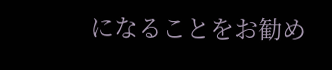になることをお勧め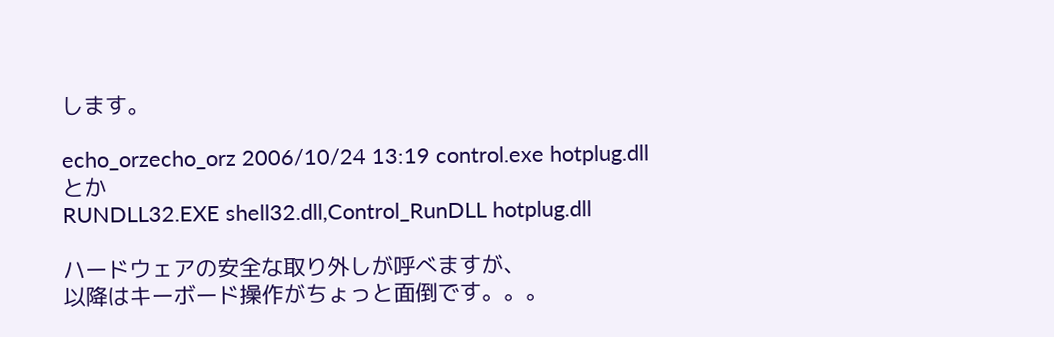します。

echo_orzecho_orz 2006/10/24 13:19 control.exe hotplug.dll
とか
RUNDLL32.EXE shell32.dll,Control_RunDLL hotplug.dll

ハードウェアの安全な取り外しが呼べますが、
以降はキーボード操作がちょっと面倒です。。。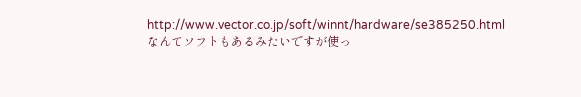http://www.vector.co.jp/soft/winnt/hardware/se385250.html
なんてソフトもあるみたいですが使っ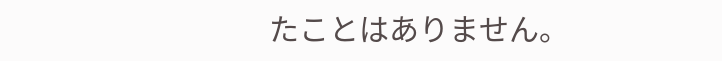たことはありません。